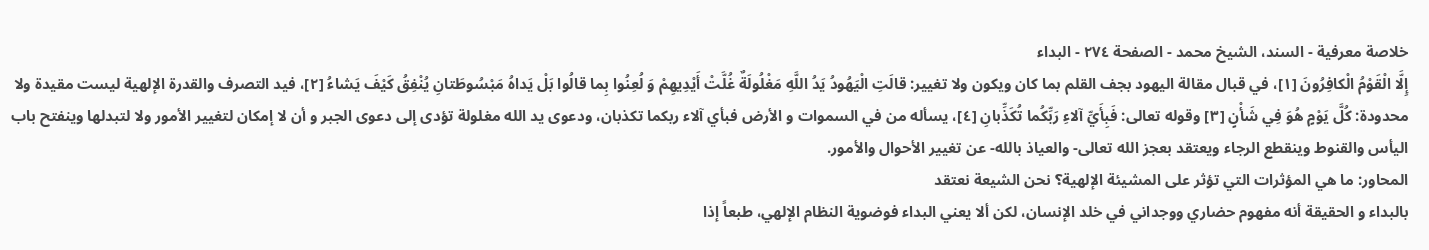خلاصة معرفية - السند، الشيخ محمد - الصفحة ٢٧٤ - البداء
إِلَّا الْقَوْمُ الْكافِرُونَ [١]، في قبال مقالة اليهود بجف القلم بما كان ويكون ولا تغيير: قالَتِ الْيَهُودُ يَدُ اللَّهِ مَغْلُولَةٌ غُلَّتْ أَيْدِيهِمْ وَ لُعِنُوا بِما قالُوا بَلْ يَداهُ مَبْسُوطَتانِ يُنْفِقُ كَيْفَ يَشاءُ [٢]، فيد التصرف والقدرة الإلهية ليست مقيدة ولا محدودة: كُلَّ يَوْمٍ هُوَ فِي شَأْنٍ [٣] وقوله تعالى: فَبِأَيِّ آلاءِ رَبِّكُما تُكَذِّبانِ [٤]، يسأله من في السموات و الأرض فبأي آلاء ربكما تكذبان، ودعوى يد الله مغلولة تؤدى إلى دعوى الجبر و أن لا إمكان لتغيير الأمور ولا لتبدلها وينفتح باب اليأس والقنوط وينقطع الرجاء ويعتقد بعجز الله تعالى- والعياذ بالله- عن تغيير الأحوال والأمور.
المحاور: ما هي المؤثرات التي تؤثر على المشيئة الإلهية؟ نحن الشيعة نعتقد
بالبداء و الحقيقة أنه مفهوم حضاري ووجداني في خلد الإنسان، لكن ألا يعني البداء فوضوية النظام الإلهي، طبعاً إذا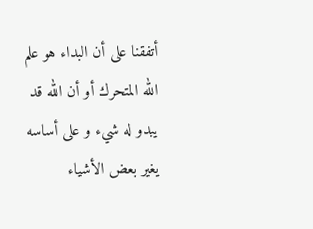أتفقنا على أن البداء هو علم الله المتحرك أو أن الله قد يبدو له شيء و على أساسه يغير بعض الأشياء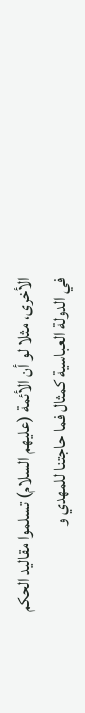الأخرى، مثلا لو أن الأئمة (عليهم السلام) تسلموا مقاليد الحكم في الدولة العباسية كمثال فما حاجتنا للمهدي و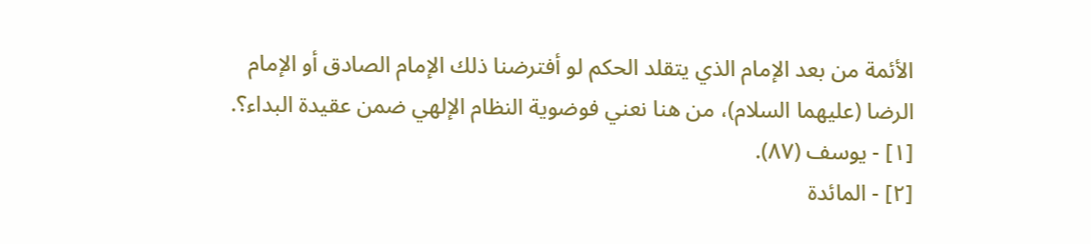الأئمة من بعد الإمام الذي يتقلد الحكم لو أفترضنا ذلك الإمام الصادق أو الإمام الرضا (عليهما السلام)، من هنا نعني فوضوية النظام الإلهي ضمن عقيدة البداء؟.
[١] - يوسف (٨٧).
[٢] - المائدة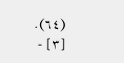(٦٤).
[٣] -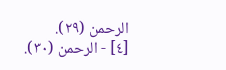الرحمن (٢٩).
[٤] - الرحمن (٣٠).